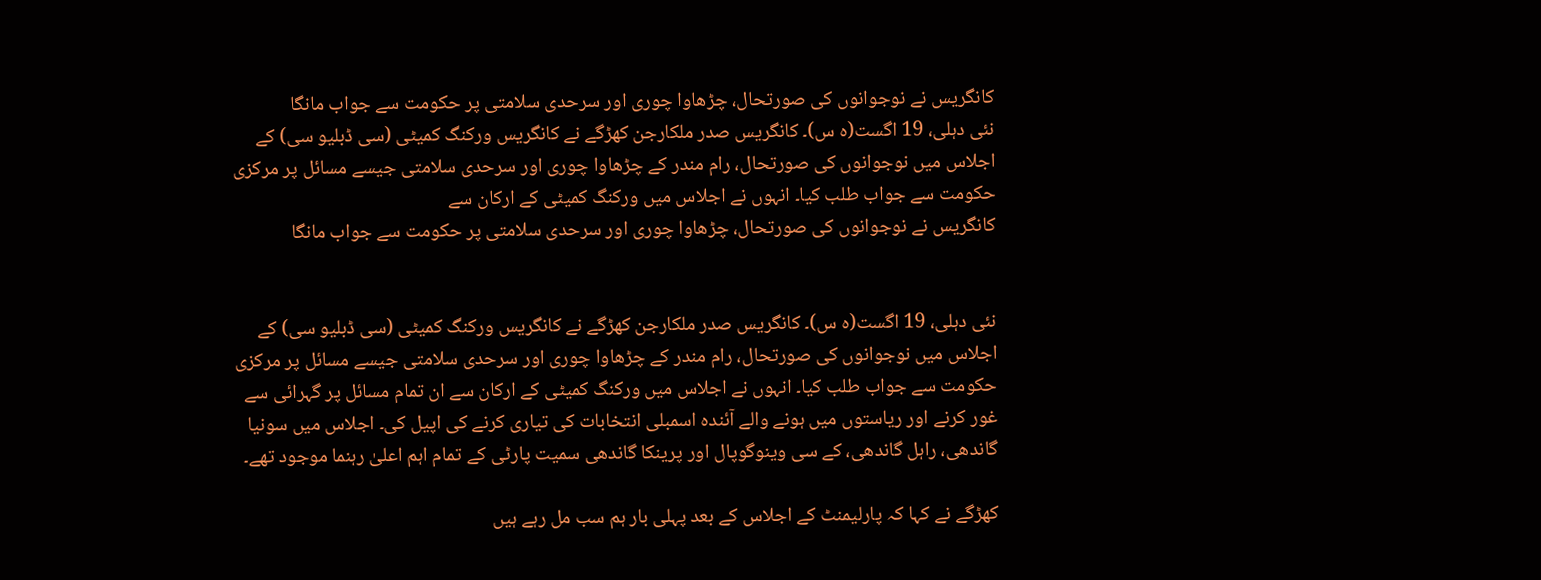کانگریس نے نوجوانوں کی صورتحال، چڑھاوا چوری اور سرحدی سلامتی پر حکومت سے جواب مانگا
نئی دہلی، 19 اگست(ہ س)۔ کانگریس صدر ملکارجن کھڑگے نے کانگریس ورکنگ کمیٹی (سی ڈبلیو سی) کے اجلاس میں نوجوانوں کی صورتحال، رام مندر کے چڑھاوا چوری اور سرحدی سلامتی جیسے مسائل پر مرکزی حکومت سے جواب طلب کیا۔ انہوں نے اجلاس میں ورکنگ کمیٹی کے ارکان سے
کانگریس نے نوجوانوں کی صورتحال، چڑھاوا چوری اور سرحدی سلامتی پر حکومت سے جواب مانگا


نئی دہلی، 19 اگست(ہ س)۔ کانگریس صدر ملکارجن کھڑگے نے کانگریس ورکنگ کمیٹی (سی ڈبلیو سی) کے اجلاس میں نوجوانوں کی صورتحال، رام مندر کے چڑھاوا چوری اور سرحدی سلامتی جیسے مسائل پر مرکزی حکومت سے جواب طلب کیا۔ انہوں نے اجلاس میں ورکنگ کمیٹی کے ارکان سے ان تمام مسائل پر گہرائی سے غور کرنے اور ریاستوں میں ہونے والے آئندہ اسمبلی انتخابات کی تیاری کرنے کی اپیل کی۔ اجلاس میں سونیا گاندھی، راہل گاندھی، کے سی وینوگوپال اور پرینکا گاندھی سمیت پارٹی کے تمام اہم اعلیٰ رہنما موجود تھے۔

کھڑگے نے کہا کہ پارلیمنٹ کے اجلاس کے بعد پہلی بار ہم سب مل رہے ہیں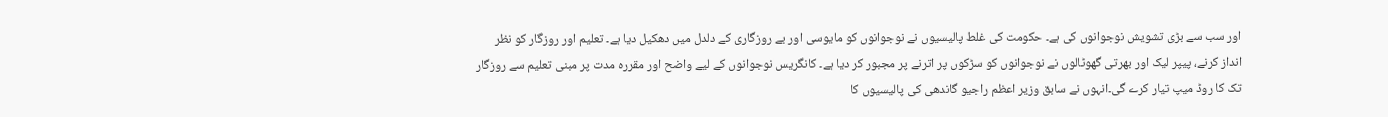اور سب سے بڑی تشویش نوجوانوں کی ہے۔ حکومت کی غلط پالیسیوں نے نوجوانوں کو مایوسی اور بے روزگاری کے دلدل میں دھکیل دیا ہے۔ تعلیم اور روزگار کو نظر انداز کرنے، پیپر لیک اور بھرتی گھوٹالوں نے نوجوانوں کو سڑکوں پر اترنے پر مجبور کر دیا ہے۔ کانگریس نوجوانوں کے لیے واضح اور مقررہ مدت پر مبنی تعلیم سے روزگار تک کا روڈ میپ تیار کرے گی۔انہوں نے سابق وزیر اعظم راجیو گاندھی کی پالیسیوں کا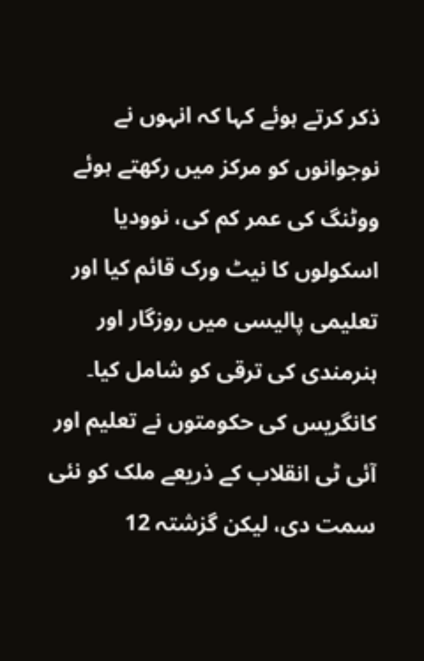ذکر کرتے ہوئے کہا کہ انہوں نے نوجوانوں کو مرکز میں رکھتے ہوئے ووٹنگ کی عمر کم کی، نوودیا اسکولوں کا نیٹ ورک قائم کیا اور تعلیمی پالیسی میں روزگار اور ہنرمندی کی ترقی کو شامل کیا۔ کانگریس کی حکومتوں نے تعلیم اور آئی ٹی انقلاب کے ذریعے ملک کو نئی سمت دی، لیکن گزشتہ 12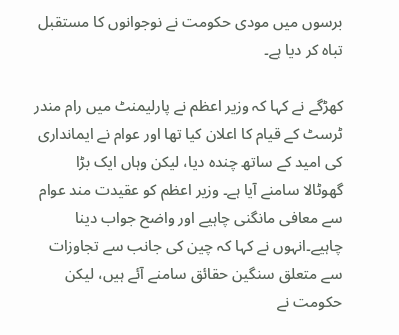برسوں میں مودی حکومت نے نوجوانوں کا مستقبل تباہ کر دیا ہے۔

کھڑگے نے کہا کہ وزیر اعظم نے پارلیمنٹ میں رام مندر ٹرسٹ کے قیام کا اعلان کیا تھا اور عوام نے ایمانداری کی امید کے ساتھ چندہ دیا، لیکن وہاں ایک بڑا گھوٹالا سامنے آیا ہے۔ وزیر اعظم کو عقیدت مند عوام سے معافی مانگنی چاہیے اور واضح جواب دینا چاہیے۔انہوں نے کہا کہ چین کی جانب سے تجاوزات سے متعلق سنگین حقائق سامنے آئے ہیں، لیکن حکومت نے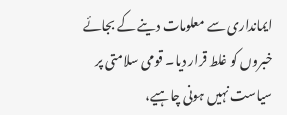ایمانداری سے معلومات دینے کے بجائے خبروں کو غلط قرار دیا۔ قومی سلامتی پر سیاست نہیں ہونی چاہیے،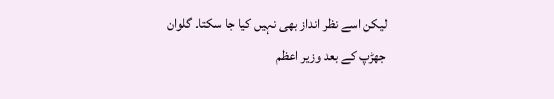لیکن اسے نظر انداز بھی نہیں کیا جا سکتا۔ گلوان جھڑپ کے بعد وزیر اعظم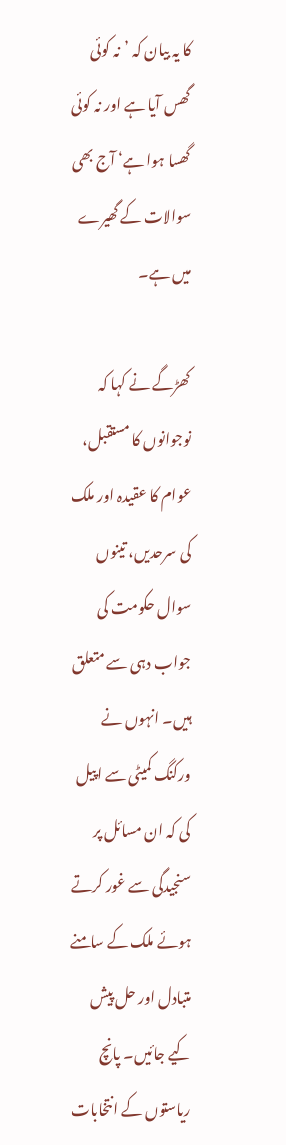کا یہ بیان کہ ’نہ کوئی گھس آیا ہے اور نہ کوئی گھسا ہوا ہے‘ آج بھی سوالات کے گھیرے میں ہے۔

کھڑگے نے کہا کہ نوجوانوں کا مستقبل، عوام کا عقیدہ اور ملک کی سرحدیں، تینوں سوال حکومت کی جواب دہی سے متعلق ہیں۔ انہوں نے ورکنگ کمیٹی سے اپیل کی کہ ان مسائل پر سنجیدگی سے غور کرتے ہوئے ملک کے سامنے متبادل اور حل پیش کیے جائیں۔ پانچ ریاستوں کے انتخابات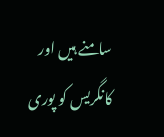سامنے ہیں اور کانگریس کو پوری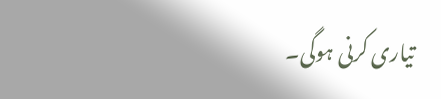تیاری کرنی ہوگی۔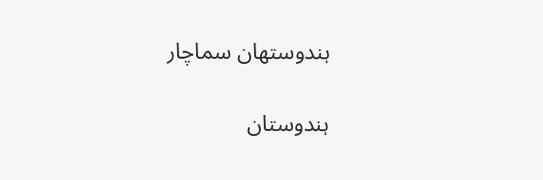ہندوستھان سماچار

ہندوستان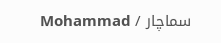سماچار / Mohammad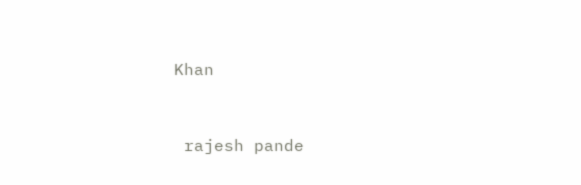Khan


 rajesh pande